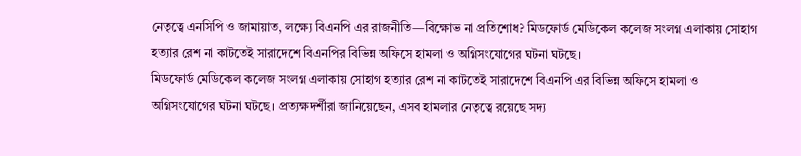নেতৃত্বে এনসিপি ও জামায়াত, লক্ষ্যে বিএনপি এর রাজনীতি—বিক্ষোভ না প্রতিশোধ? মিডফোর্ড মেডিকেল কলেজ সংলগ্ন এলাকায় সোহাগ হত্যার রেশ না কাটতেই সারাদেশে বিএনপির বিভিন্ন অফিসে হামলা ও অগ্নিসংযোগের ঘটনা ঘটছে।
মিডফোর্ড মেডিকেল কলেজ সংলগ্ন এলাকায় সোহাগ হত্যার রেশ না কাটতেই সারাদেশে বিএনপি এর বিভিন্ন অফিসে হামলা ও অগ্নিসংযোগের ঘটনা ঘটছে। প্রত্যক্ষদর্শীরা জানিয়েছেন, এসব হামলার নেতৃত্বে রয়েছে সদ্য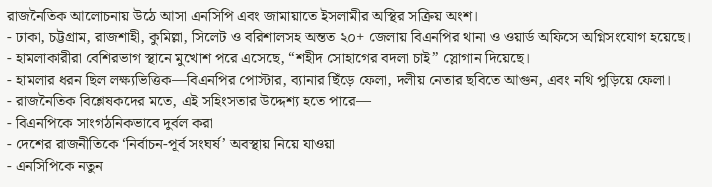রাজনৈতিক আলোচনায় উঠে আসা এনসিপি এবং জামায়াতে ইসলামীর অস্থির সক্রিয় অংশ।
- ঢাকা, চট্টগ্রাম, রাজশাহী, কুমিল্লা, সিলেট ও বরিশালসহ অন্তত ২০+ জেলায় বিএনপির থানা ও ওয়ার্ড অফিসে অগ্নিসংযোগ হয়েছে।
- হামলাকারীরা বেশিরভাগ স্থানে মুখোশ পরে এসেছে, “শহীদ সোহাগের বদলা চাই” স্লোগান দিয়েছে।
- হামলার ধরন ছিল লক্ষ্যভিত্তিক—বিএনপির পোস্টার, ব্যানার ছিঁড়ে ফেলা, দলীয় নেতার ছবিতে আগুন, এবং নথি পুড়িয়ে ফেলা।
- রাজনৈতিক বিশ্লেষকদের মতে, এই সহিংসতার উদ্দেশ্য হতে পারে—
- বিএনপিকে সাংগঠনিকভাবে দুর্বল করা
- দেশের রাজনীতিকে ‘নির্বাচন-পূর্ব সংঘর্ষ’ অবস্থায় নিয়ে যাওয়া
- এনসিপিকে নতুন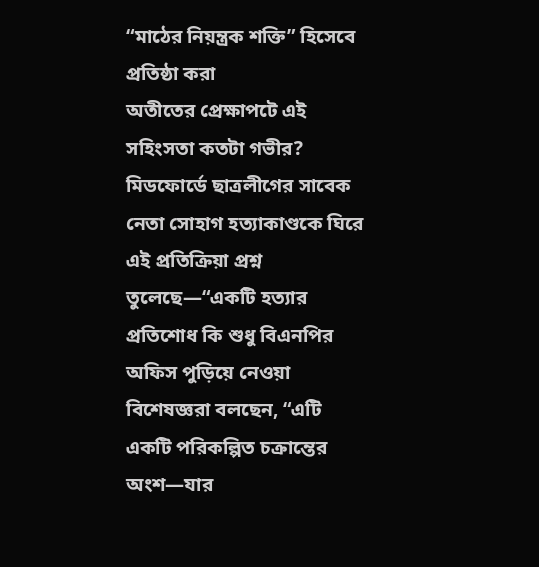“মাঠের নিয়ন্ত্রক শক্তি” হিসেবে প্রতিষ্ঠা করা
অতীতের প্রেক্ষাপটে এই সহিংসতা কতটা গভীর? মিডফোর্ডে ছাত্রলীগের সাবেক নেতা সোহাগ হত্যাকাণ্ডকে ঘিরে এই প্রতিক্রিয়া প্রশ্ন তুলেছে—“একটি হত্যার প্রতিশোধ কি শুধু বিএনপির অফিস পুড়িয়ে নেওয়া
বিশেষজ্ঞরা বলছেন, “এটি একটি পরিকল্পিত চক্রান্তের অংশ—যার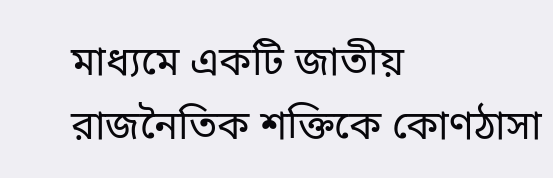মাধ্যমে একটি জাতীয় রাজনৈতিক শক্তিকে কোণঠাসা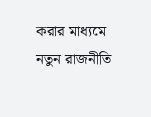করার মাধ্যমে নতুন রাজনীতি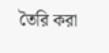তৈরি করা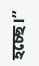হচ্ছে।”